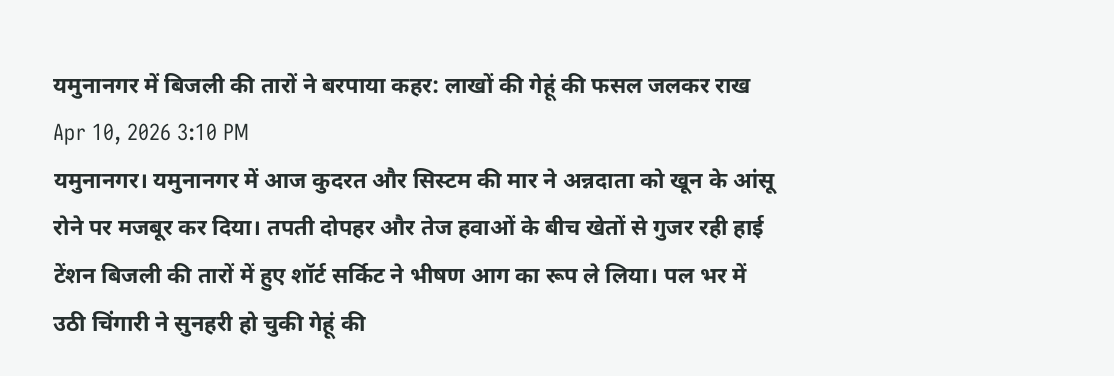यमुनानगर में बिजली की तारों ने बरपाया कहर: लाखों की गेहूं की फसल जलकर राख
Apr 10, 2026 3:10 PM
यमुनानगर। यमुनानगर में आज कुदरत और सिस्टम की मार ने अन्नदाता को खून के आंसू रोने पर मजबूर कर दिया। तपती दोपहर और तेज हवाओं के बीच खेतों से गुजर रही हाई टेंशन बिजली की तारों में हुए शॉर्ट सर्किट ने भीषण आग का रूप ले लिया। पल भर में उठी चिंगारी ने सुनहरी हो चुकी गेहूं की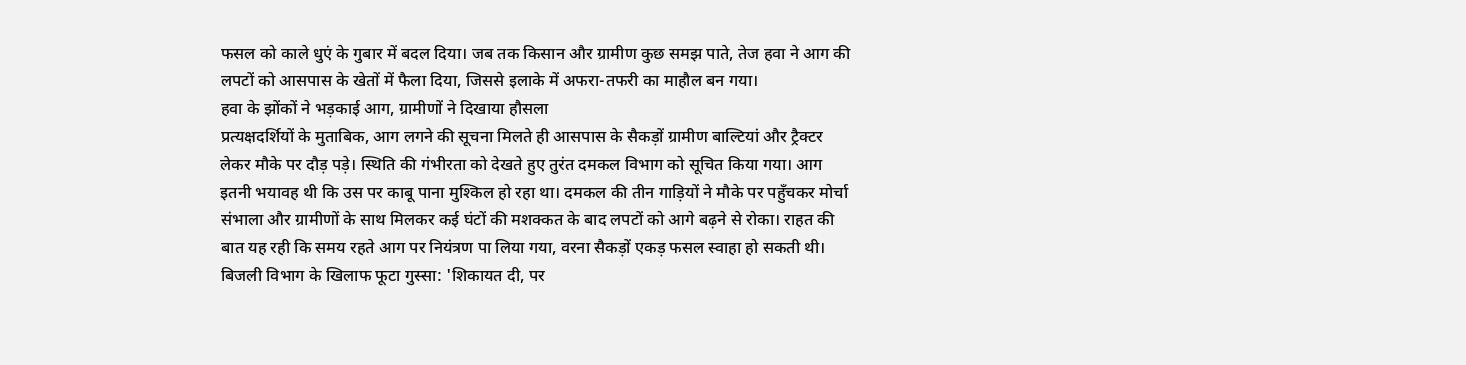फसल को काले धुएं के गुबार में बदल दिया। जब तक किसान और ग्रामीण कुछ समझ पाते, तेज हवा ने आग की लपटों को आसपास के खेतों में फैला दिया, जिससे इलाके में अफरा-तफरी का माहौल बन गया।
हवा के झोंकों ने भड़काई आग, ग्रामीणों ने दिखाया हौसला
प्रत्यक्षदर्शियों के मुताबिक, आग लगने की सूचना मिलते ही आसपास के सैकड़ों ग्रामीण बाल्टियां और ट्रैक्टर लेकर मौके पर दौड़ पड़े। स्थिति की गंभीरता को देखते हुए तुरंत दमकल विभाग को सूचित किया गया। आग इतनी भयावह थी कि उस पर काबू पाना मुश्किल हो रहा था। दमकल की तीन गाड़ियों ने मौके पर पहुँचकर मोर्चा संभाला और ग्रामीणों के साथ मिलकर कई घंटों की मशक्कत के बाद लपटों को आगे बढ़ने से रोका। राहत की बात यह रही कि समय रहते आग पर नियंत्रण पा लिया गया, वरना सैकड़ों एकड़ फसल स्वाहा हो सकती थी।
बिजली विभाग के खिलाफ फूटा गुस्सा: 'शिकायत दी, पर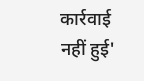कार्रवाई नहीं हुई'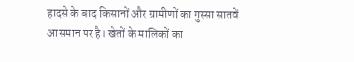हादसे के बाद किसानों और ग्रामीणों का गुस्सा सातवें आसमान पर है। खेतों के मालिकों का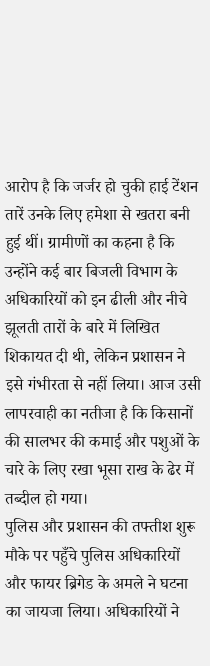आरोप है कि जर्जर हो चुकी हाई टेंशन तारें उनके लिए हमेशा से खतरा बनी हुई थीं। ग्रामीणों का कहना है कि उन्होंने कई बार बिजली विभाग के अधिकारियों को इन ढीली और नीचे झूलती तारों के बारे में लिखित शिकायत दी थी, लेकिन प्रशासन ने इसे गंभीरता से नहीं लिया। आज उसी लापरवाही का नतीजा है कि किसानों की सालभर की कमाई और पशुओं के चारे के लिए रखा भूसा राख के ढेर में तब्दील हो गया।
पुलिस और प्रशासन की तफ्तीश शुरू
मौके पर पहुँचे पुलिस अधिकारियों और फायर ब्रिगेड के अमले ने घटना का जायजा लिया। अधिकारियों ने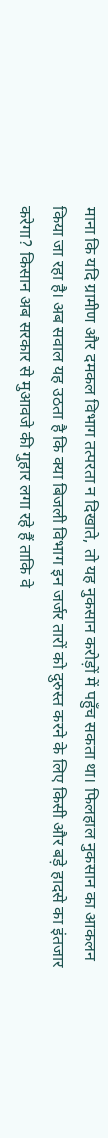माना कि यदि ग्रामीण और दमकल विभाग तत्परता न दिखाते, तो यह नुकसान करोड़ों में पहुँच सकता था। फिलहाल नुकसान का आकलन किया जा रहा है। अब सवाल यह उठता है कि क्या बिजली विभाग इन जर्जर तारों को दुरुस्त करने के लिए किसी और बड़े हादसे का इंतजार करेगा? किसान अब सरकार से मुआवजे की गुहार लगा रहे हैं ताकि वे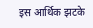इस आर्थिक झटके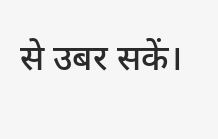से उबर सकें।